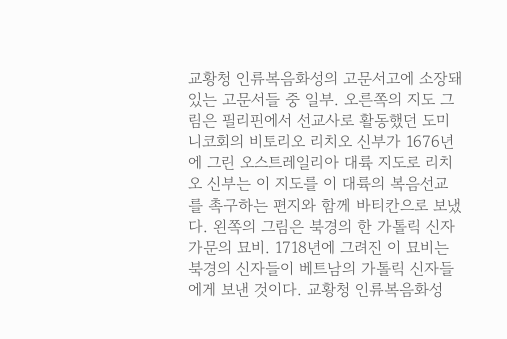교황청 인류복음화성의 고문서고에 소장돼 있는 고문서들 중 일부. 오른쪽의 지도 그림은 필리핀에서 선교사로 활동했던 도미니코회의 비토리오 리치오 신부가 1676년에 그린 오스트레일리아 대륙 지도로 리치오 신부는 이 지도를 이 대륙의 복음선교를 촉구하는 편지와 함께 바티칸으로 보냈다. 왼쪽의 그림은 북경의 한 가톨릭 신자 가문의 묘비. 1718년에 그려진 이 묘비는 북경의 신자들이 베트남의 가톨릭 신자들에게 보낸 것이다. 교황청 인류복음화성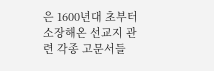은 1600년대 초부터 소장해온 선교지 관련 각종 고문서들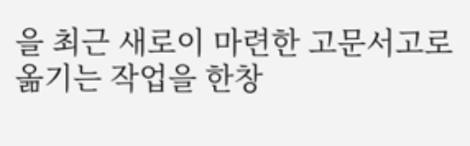을 최근 새로이 마련한 고문서고로 옮기는 작업을 한창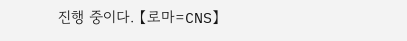진행 중이다. 【로마=CNS】